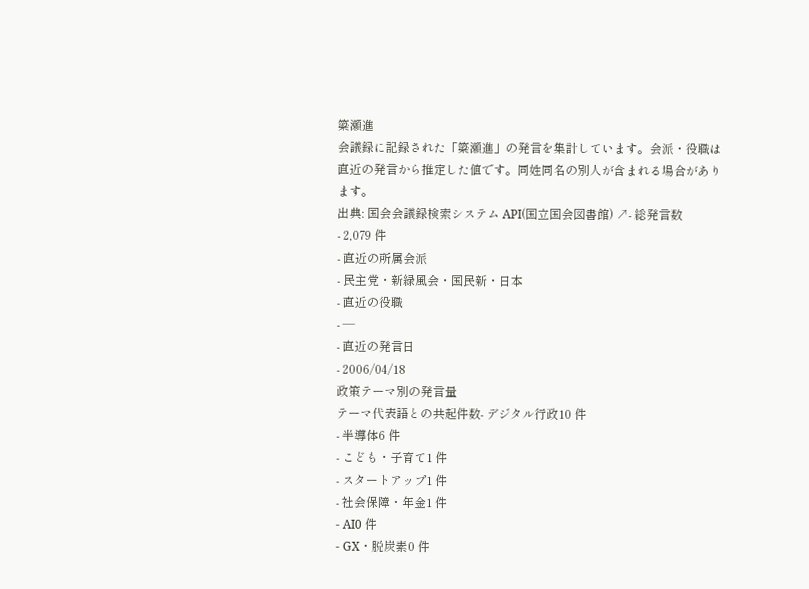簗瀬進
会議録に記録された「簗瀬進」の発言を集計しています。会派・役職は直近の発言から推定した値です。同姓同名の別人が含まれる場合があります。
出典: 国会会議録検索システム API(国立国会図書館) ↗- 総発言数
- 2,079 件
- 直近の所属会派
- 民主党・新緑風会・国民新・日本
- 直近の役職
- —
- 直近の発言日
- 2006/04/18
政策テーマ別の発言量
テーマ代表語との共起件数- デジタル行政10 件
- 半導体6 件
- こども・子育て1 件
- スタートアップ1 件
- 社会保障・年金1 件
- AI0 件
- GX・脱炭素0 件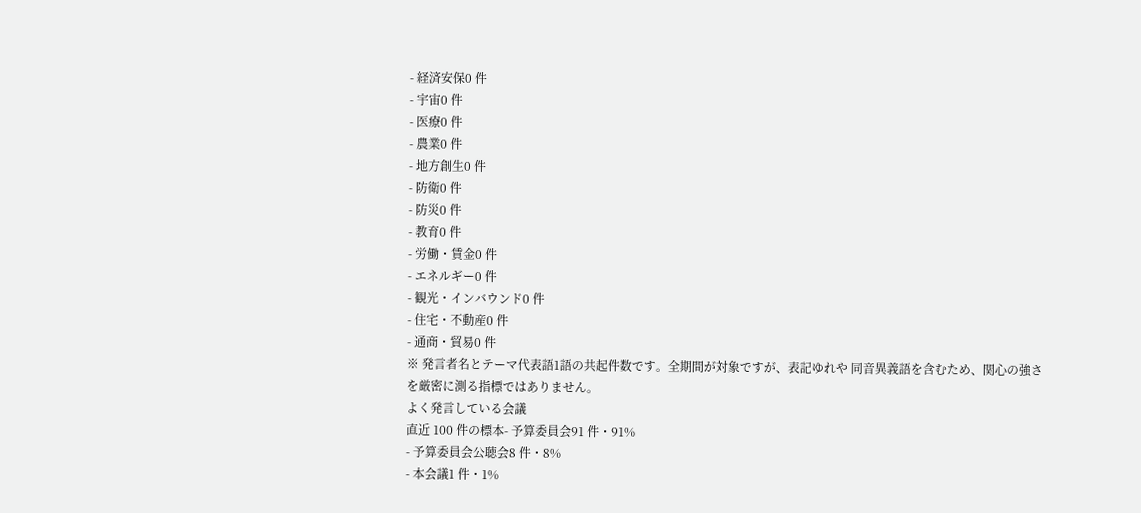- 経済安保0 件
- 宇宙0 件
- 医療0 件
- 農業0 件
- 地方創生0 件
- 防衛0 件
- 防災0 件
- 教育0 件
- 労働・賃金0 件
- エネルギー0 件
- 観光・インバウンド0 件
- 住宅・不動産0 件
- 通商・貿易0 件
※ 発言者名とテーマ代表語1語の共起件数です。全期間が対象ですが、表記ゆれや 同音異義語を含むため、関心の強さを厳密に測る指標ではありません。
よく発言している会議
直近 100 件の標本- 予算委員会91 件・91%
- 予算委員会公聴会8 件・8%
- 本会議1 件・1%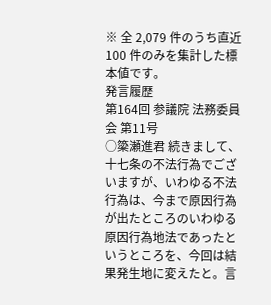※ 全 2,079 件のうち直近 100 件のみを集計した標本値です。
発言履歴
第164回 参議院 法務委員会 第11号
○簗瀬進君 続きまして、十七条の不法行為でございますが、いわゆる不法行為は、今まで原因行為が出たところのいわゆる原因行為地法であったというところを、今回は結果発生地に変えたと。言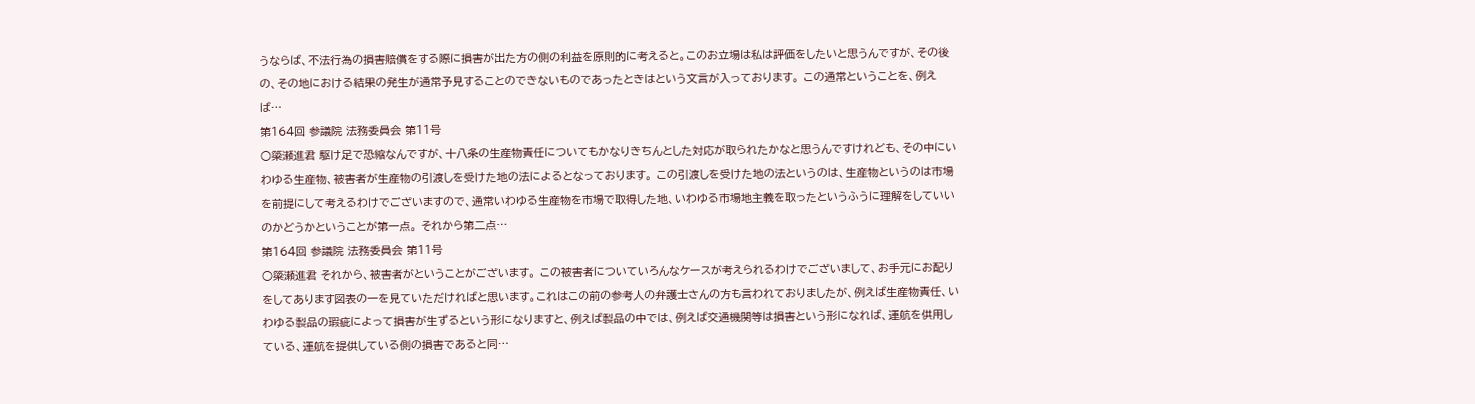うならば、不法行為の損害賠償をする際に損害が出た方の側の利益を原則的に考えると。このお立場は私は評価をしたいと思うんですが、その後の、その地における結果の発生が通常予見することのできないものであったときはという文言が入っております。 この通常ということを、例えば…
第164回 参議院 法務委員会 第11号
○簗瀬進君 駆け足で恐縮なんですが、十八条の生産物責任についてもかなりきちんとした対応が取られたかなと思うんですけれども、その中にいわゆる生産物、被害者が生産物の引渡しを受けた地の法によるとなっております。 この引渡しを受けた地の法というのは、生産物というのは市場を前提にして考えるわけでございますので、通常いわゆる生産物を市場で取得した地、いわゆる市場地主義を取ったというふうに理解をしていいのかどうかということが第一点。 それから第二点…
第164回 参議院 法務委員会 第11号
○簗瀬進君 それから、被害者がということがございます。 この被害者についていろんなケースが考えられるわけでございまして、お手元にお配りをしてあります図表の一を見ていただければと思います。これはこの前の参考人の弁護士さんの方も言われておりましたが、例えば生産物責任、いわゆる製品の瑕疵によって損害が生ずるという形になりますと、例えば製品の中では、例えば交通機関等は損害という形になれば、運航を供用している、運航を提供している側の損害であると同…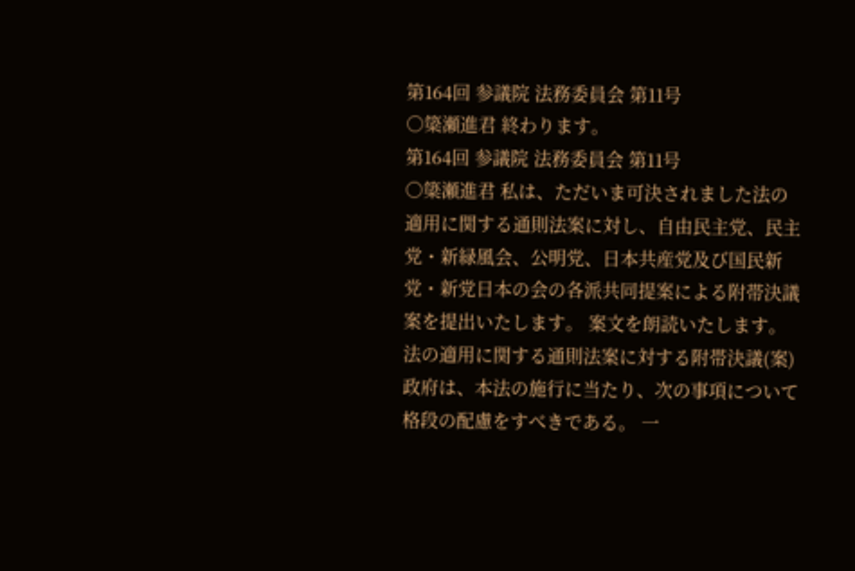第164回 参議院 法務委員会 第11号
○簗瀬進君 終わります。
第164回 参議院 法務委員会 第11号
○簗瀬進君 私は、ただいま可決されました法の適用に関する通則法案に対し、自由民主党、民主党・新緑風会、公明党、日本共産党及び国民新党・新党日本の会の各派共同提案による附帯決議案を提出いたします。 案文を朗読いたします。 法の適用に関する通則法案に対する附帯決議(案) 政府は、本法の施行に当たり、次の事項について格段の配慮をすべきである。 一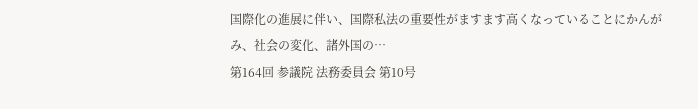国際化の進展に伴い、国際私法の重要性がますます高くなっていることにかんがみ、社会の変化、諸外国の…
第164回 参議院 法務委員会 第10号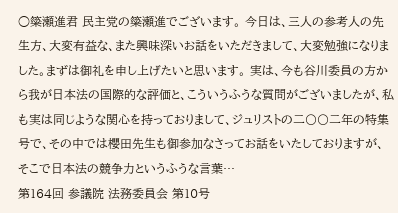○簗瀬進君 民主党の簗瀬進でございます。 今日は、三人の参考人の先生方、大変有益な、また興味深いお話をいただきまして、大変勉強になりました。まずは御礼を申し上げたいと思います。 実は、今も谷川委員の方から我が日本法の国際的な評価と、こういうふうな質問がございましたが、私も実は同じような関心を持っておりまして、ジュリストの二〇〇二年の特集号で、その中では櫻田先生も御参加なさってお話をいたしておりますが、そこで日本法の競争力というふうな言葉…
第164回 参議院 法務委員会 第10号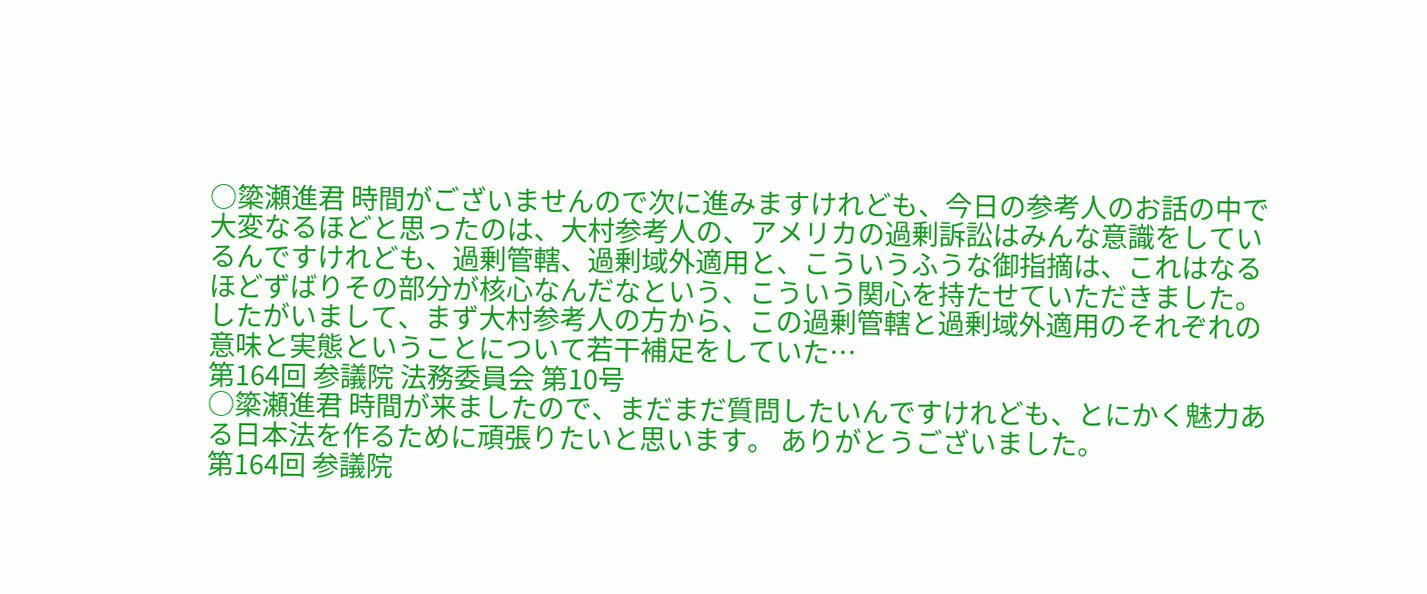○簗瀬進君 時間がございませんので次に進みますけれども、今日の参考人のお話の中で大変なるほどと思ったのは、大村参考人の、アメリカの過剰訴訟はみんな意識をしているんですけれども、過剰管轄、過剰域外適用と、こういうふうな御指摘は、これはなるほどずばりその部分が核心なんだなという、こういう関心を持たせていただきました。 したがいまして、まず大村参考人の方から、この過剰管轄と過剰域外適用のそれぞれの意味と実態ということについて若干補足をしていた…
第164回 参議院 法務委員会 第10号
○簗瀬進君 時間が来ましたので、まだまだ質問したいんですけれども、とにかく魅力ある日本法を作るために頑張りたいと思います。 ありがとうございました。
第164回 参議院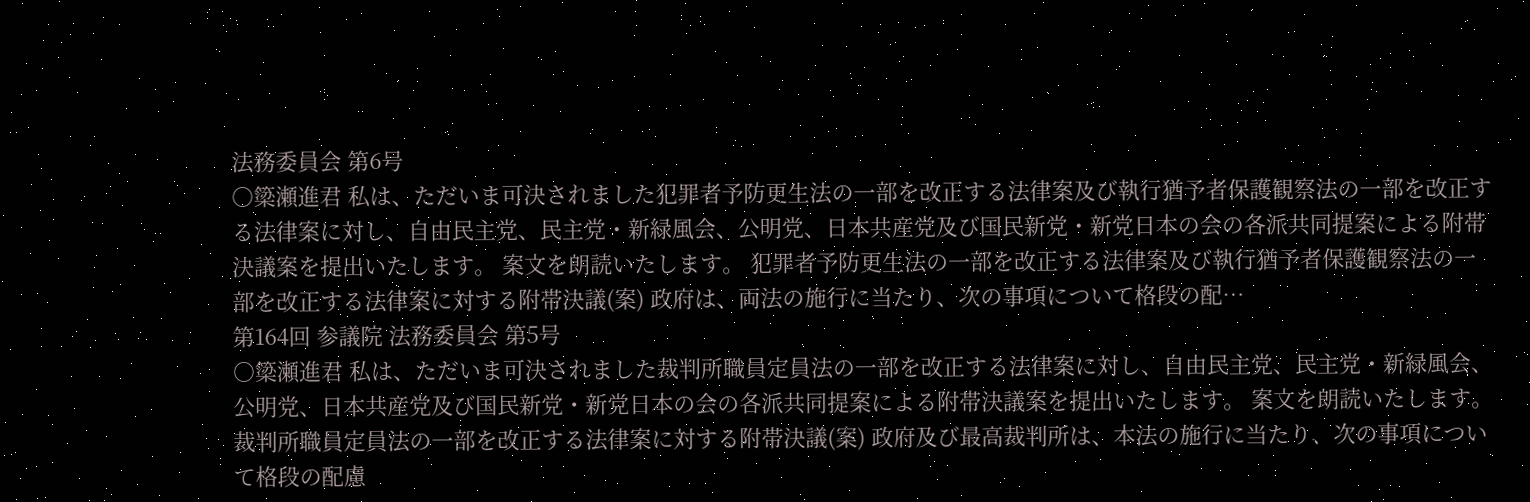法務委員会 第6号
○簗瀬進君 私は、ただいま可決されました犯罪者予防更生法の一部を改正する法律案及び執行猶予者保護観察法の一部を改正する法律案に対し、自由民主党、民主党・新緑風会、公明党、日本共産党及び国民新党・新党日本の会の各派共同提案による附帯決議案を提出いたします。 案文を朗読いたします。 犯罪者予防更生法の一部を改正する法律案及び執行猶予者保護観察法の一部を改正する法律案に対する附帯決議(案) 政府は、両法の施行に当たり、次の事項について格段の配…
第164回 参議院 法務委員会 第5号
○簗瀬進君 私は、ただいま可決されました裁判所職員定員法の一部を改正する法律案に対し、自由民主党、民主党・新緑風会、公明党、日本共産党及び国民新党・新党日本の会の各派共同提案による附帯決議案を提出いたします。 案文を朗読いたします。 裁判所職員定員法の一部を改正する法律案に対する附帯決議(案) 政府及び最高裁判所は、本法の施行に当たり、次の事項について格段の配慮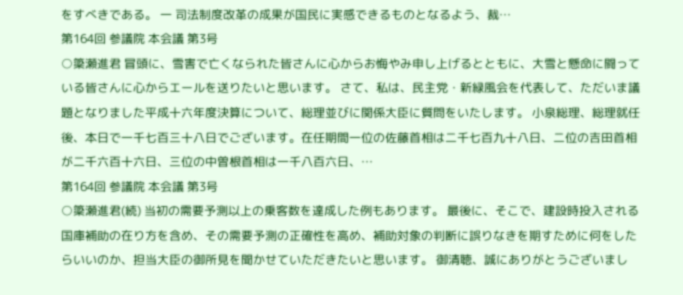をすべきである。 一 司法制度改革の成果が国民に実感できるものとなるよう、裁…
第164回 参議院 本会議 第3号
○簗瀬進君 冒頭に、雪害で亡くなられた皆さんに心からお悔やみ申し上げるとともに、大雪と懸命に闘っている皆さんに心からエールを送りたいと思います。 さて、私は、民主党・新緑風会を代表して、ただいま議題となりました平成十六年度決算について、総理並びに関係大臣に質問をいたします。 小泉総理、総理就任後、本日で一千七百三十八日でございます。在任期間一位の佐藤首相は二千七百九十八日、二位の吉田首相が二千六百十六日、三位の中曽根首相は一千八百六日、…
第164回 参議院 本会議 第3号
○簗瀬進君(続) 当初の需要予測以上の乗客数を達成した例もあります。 最後に、そこで、建設時投入される国庫補助の在り方を含め、その需要予測の正確性を高め、補助対象の判断に誤りなきを期すために何をしたらいいのか、担当大臣の御所見を聞かせていただきたいと思います。 御清聴、誠にありがとうございまし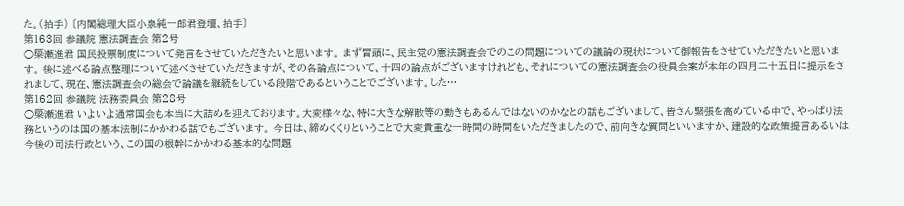た。(拍手) 〔内閣総理大臣小泉純一郎君登壇、拍手〕
第163回 参議院 憲法調査会 第2号
○簗瀬進君 国民投票制度について発言をさせていただきたいと思います。 まず冒頭に、民主党の憲法調査会でのこの問題についての議論の現状について御報告をさせていただきたいと思います。 後に述べる論点整理について述べさせていただきますが、その各論点について、十四の論点がございますけれども、それについての憲法調査会の役員会案が本年の四月二十五日に提示をされまして、現在、憲法調査会の総会で論議を継続をしている段階であるということでございます。した…
第162回 参議院 法務委員会 第28号
○簗瀬進君 いよいよ通常国会も本当に大詰めを迎えております。大変様々な、特に大きな解散等の動きもあるんではないのかなとの話もございまして、皆さん緊張を高めている中で、やっぱり法務というのは国の基本法制にかかわる話でもございます。 今日は、締めくくりということで大変貴重な一時間の時間をいただきましたので、前向きな質問といいますか、建設的な政策提言あるいは今後の司法行政という、この国の根幹にかかわる基本的な問題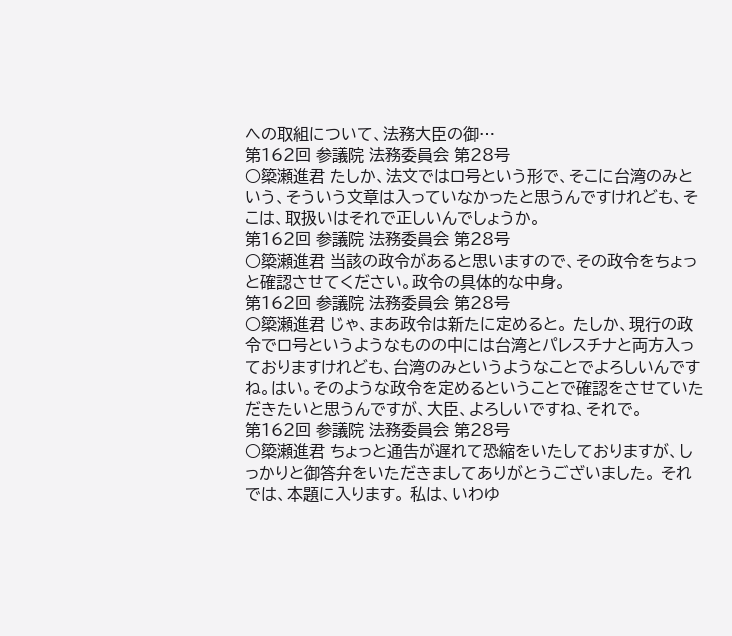への取組について、法務大臣の御…
第162回 参議院 法務委員会 第28号
○簗瀬進君 たしか、法文ではロ号という形で、そこに台湾のみという、そういう文章は入っていなかったと思うんですけれども、そこは、取扱いはそれで正しいんでしょうか。
第162回 参議院 法務委員会 第28号
○簗瀬進君 当該の政令があると思いますので、その政令をちょっと確認させてください。政令の具体的な中身。
第162回 参議院 法務委員会 第28号
○簗瀬進君 じゃ、まあ政令は新たに定めると。 たしか、現行の政令でロ号というようなものの中には台湾とパレスチナと両方入っておりますけれども、台湾のみというようなことでよろしいんですね。はい。そのような政令を定めるということで確認をさせていただきたいと思うんですが、大臣、よろしいですね、それで。
第162回 参議院 法務委員会 第28号
○簗瀬進君 ちょっと通告が遅れて恐縮をいたしておりますが、しっかりと御答弁をいただきましてありがとうございました。 それでは、本題に入ります。 私は、いわゆ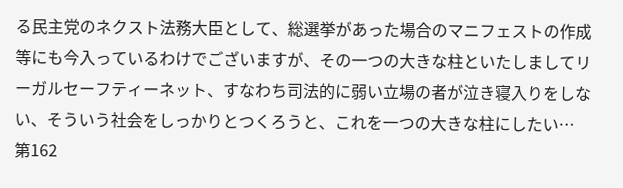る民主党のネクスト法務大臣として、総選挙があった場合のマニフェストの作成等にも今入っているわけでございますが、その一つの大きな柱といたしましてリーガルセーフティーネット、すなわち司法的に弱い立場の者が泣き寝入りをしない、そういう社会をしっかりとつくろうと、これを一つの大きな柱にしたい…
第162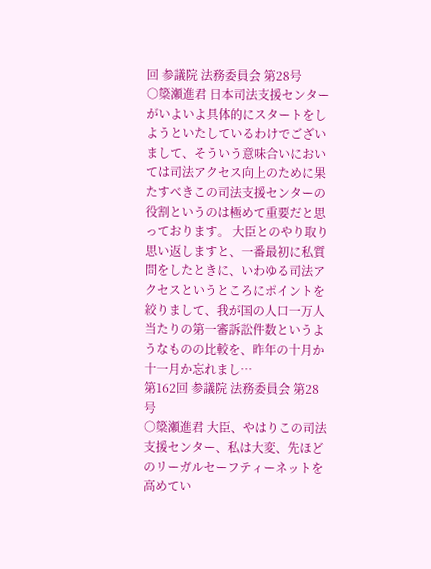回 参議院 法務委員会 第28号
○簗瀬進君 日本司法支援センターがいよいよ具体的にスタートをしようといたしているわけでございまして、そういう意味合いにおいては司法アクセス向上のために果たすべきこの司法支援センターの役割というのは極めて重要だと思っております。 大臣とのやり取り思い返しますと、一番最初に私質問をしたときに、いわゆる司法アクセスというところにポイントを絞りまして、我が国の人口一万人当たりの第一審訴訟件数というようなものの比較を、昨年の十月か十一月か忘れまし…
第162回 参議院 法務委員会 第28号
○簗瀬進君 大臣、やはりこの司法支援センター、私は大変、先ほどのリーガルセーフティーネットを高めてい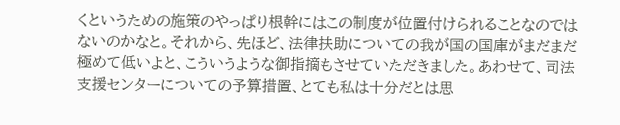くというための施策のやっぱり根幹にはこの制度が位置付けられることなのではないのかなと。それから、先ほど、法律扶助についての我が国の国庫がまだまだ極めて低いよと、こういうような御指摘もさせていただきました。あわせて、司法支援センターについての予算措置、とても私は十分だとは思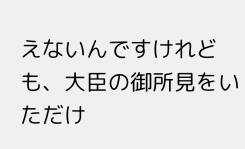えないんですけれども、大臣の御所見をいただけ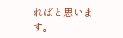ればと思います。